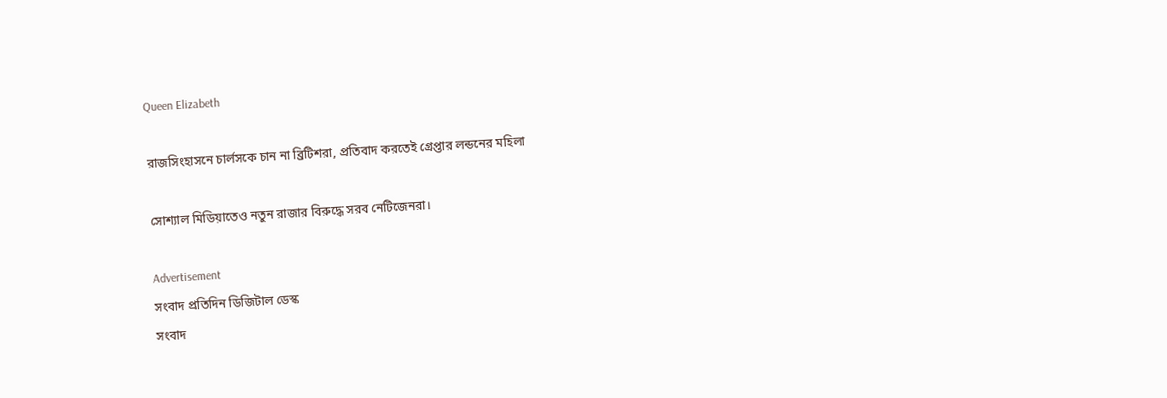Queen Elizabeth

রাজসিংহাসনে চার্লসকে চান না ব্রিটিশরা, প্রতিবাদ করতেই গ্রেপ্তার লন্ডনের মহিলা

সোশ্যাল মিডিয়াতেও নতুন রাজার বিরুদ্ধে সরব নেটিজেনরা।

Advertisement
সংবাদ প্রতিদিন ডিজিটাল ডেস্ক
সংবাদ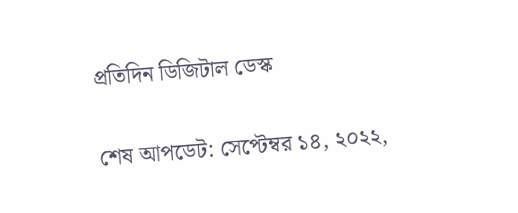প্রতিদিন ডিজিটাল ডেস্ক

শেষ আপডেট: সেপ্টেম্বর ১৪, ২০২২,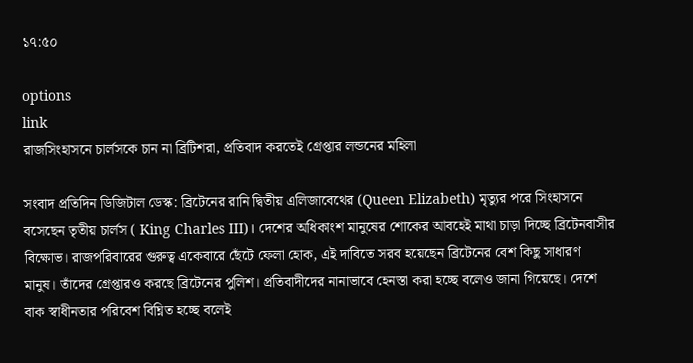১৭:৫০

options
link
রাজসিংহাসনে চার্লসকে চান না ব্রিটিশরা, প্রতিবাদ করতেই গ্রেপ্তার লন্ডনের মহিলা

সংবাদ প্রতিদিন ডিজিটাল ডেস্ক: ব্রিটেনের রানি দ্বিতীয় এলিজাবেথের (Queen Elizabeth) মৃত্যুর পরে সিংহাসনে বসেছেন তৃতীয় চার্লস ( King Charles III)। দেশের অধিকাংশ মানুষের শোকের আবহেই মাথা চাড়া দিচ্ছে ব্রিটেনবাসীর বিক্ষোভ। রাজপরিবারের গুরুত্ব একেবারে ছেঁটে ফেলা হোক, এই দাবিতে সরব হয়েছেন ব্রিটেনের বেশ কিছু সাধারণ মানুষ। তাঁদের গ্রেপ্তারও করছে ব্রিটেনের পুলিশ। প্রতিবাদীদের নানাভাবে হেনস্তা করা হচ্ছে বলেও জানা গিয়েছে। দেশে বাক স্বাধীনতার পরিবেশ বিঘ্নিত হচ্ছে বলেই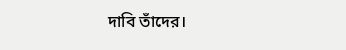দাবি তাঁদের।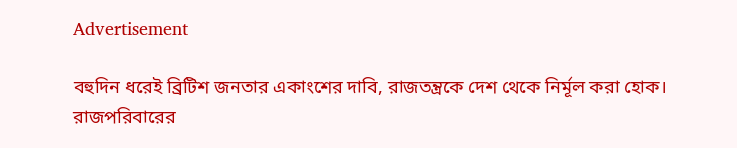Advertisement

বহুদিন ধরেই ব্রিটিশ জনতার একাংশের দাবি, রাজতন্ত্রকে দেশ থেকে নির্মূল করা হোক। রাজপরিবারের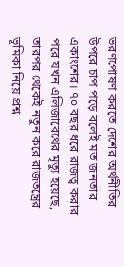ভরণপোষণ করতে দেশের অর্থনীতির উপরে চাপ পড়ে বলেই মত জনতার একাংশের। ৭০ বছর ধরে রাজত্ব করার পরে যখন এলিজাবেথের মৃত্যু হয়েছে, তারপর থেকেই নতুন করে রাজতন্ত্রের ভূমিকা নিয়ে প্রশ্ন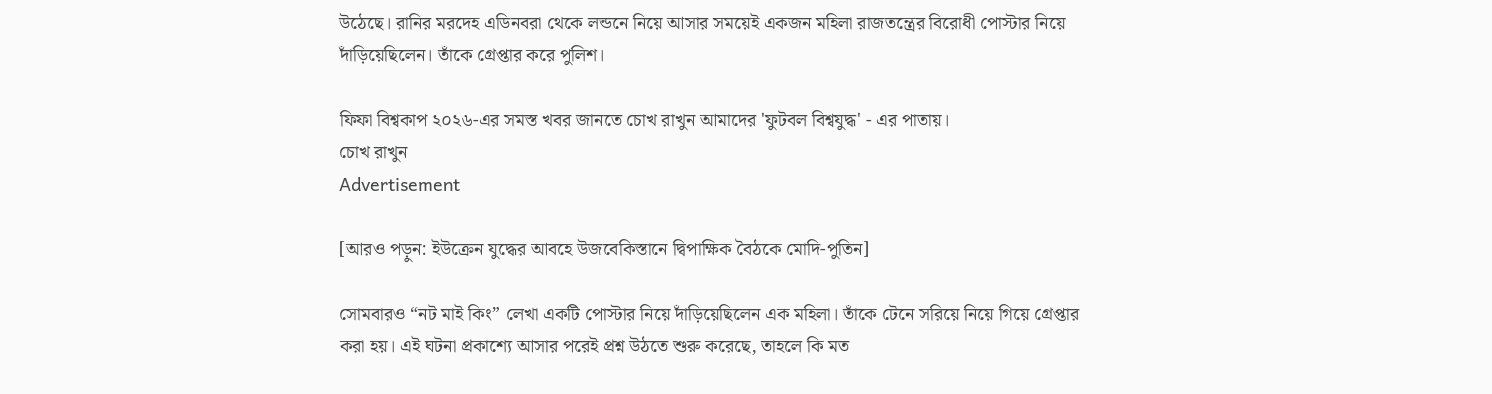উঠেছে। রানির মরদেহ এডিনবরা থেকে লন্ডনে নিয়ে আসার সময়েই একজন মহিলা রাজতন্ত্রের বিরোধী পোস্টার নিয়ে দাঁড়িয়েছিলেন। তাঁকে গ্রেপ্তার করে পুলিশ।

ফিফা বিশ্বকাপ ২০২৬-এর সমস্ত খবর জানতে চোখ রাখুন আমাদের 'ফুটবল বিশ্বযুদ্ধ' - এর পাতায়।
চোখ রাখুন
Advertisement

[আরও পড়ুন: ইউক্রেন যুদ্ধের আবহে উজবেকিস্তানে দ্বিপাক্ষিক বৈঠকে মোদি-পুতিন]

সোমবারও “নট মাই কিং” লেখা একটি পোস্টার নিয়ে দাঁড়িয়েছিলেন এক মহিলা। তাঁকে টেনে সরিয়ে নিয়ে গিয়ে গ্রেপ্তার করা হয়। এই ঘটনা প্রকাশ্যে আসার পরেই প্রশ্ন উঠতে শুরু করেছে, তাহলে কি মত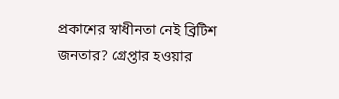প্রকাশের স্বাধীনতা নেই ব্রিটিশ জনতার? গ্রেপ্তার হওয়ার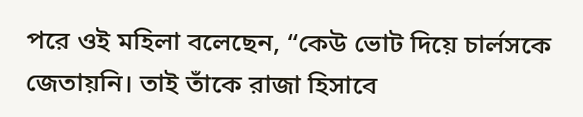পরে ওই মহিলা বলেছেন, “কেউ ভোট দিয়ে চার্লসকে জেতায়নি। তাই তাঁকে রাজা হিসাবে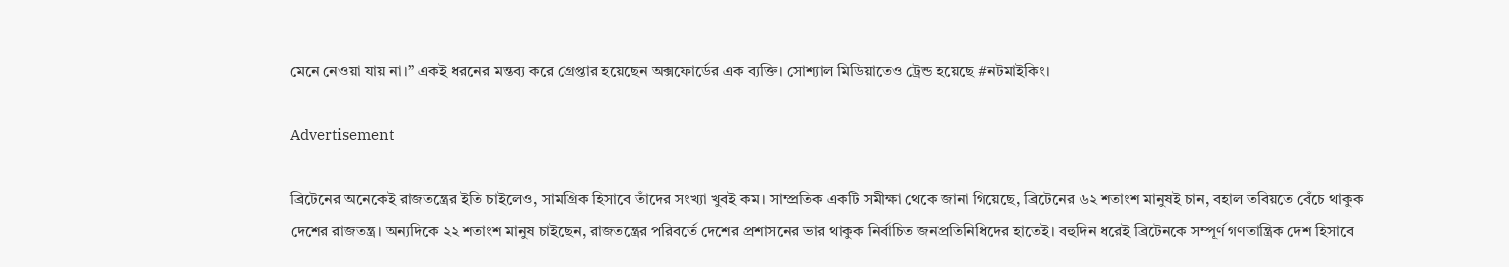মেনে নেওয়া যায় না।” একই ধরনের মন্তব্য করে গ্রেপ্তার হয়েছেন অক্সফোর্ডের এক ব্যক্তি। সোশ্যাল মিডিয়াতেও ট্রেন্ড হয়েছে #নটমাইকিং।

Advertisement

ব্রিটেনের অনেকেই রাজতন্ত্রের ইতি চাইলেও, সামগ্রিক হিসাবে তাঁদের সংখ্যা খুবই কম। সাম্প্রতিক একটি সমীক্ষা থেকে জানা গিয়েছে, ব্রিটেনের ৬২ শতাংশ মানুষই চান, বহাল তবিয়তে বেঁচে থাকুক দেশের রাজতন্ত্র। অন্যদিকে ২২ শতাংশ মানুষ চাইছেন, রাজতন্ত্রের পরিবর্তে দেশের প্রশাসনের ভার থাকুক নির্বাচিত জনপ্রতিনিধিদের হাতেই। বহুদিন ধরেই ব্রিটেনকে সম্পূর্ণ গণতান্ত্রিক দেশ হিসাবে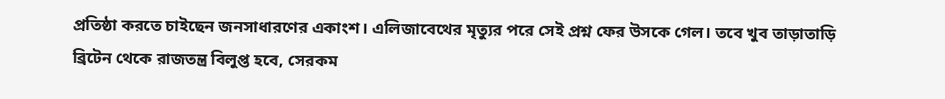প্রতিষ্ঠা করতে চাইছেন জনসাধারণের একাংশ। এলিজাবেথের মৃত্যুর পরে সেই প্রশ্ন ফের উসকে গেল। তবে খুব তাড়াতাড়ি ব্রিটেন থেকে রাজতন্ত্র বিলুপ্ত হবে, সেরকম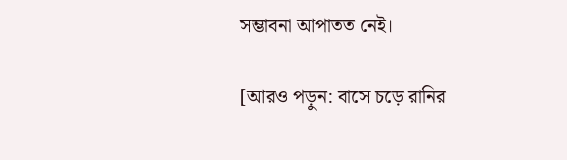সম্ভাবনা আপাতত নেই।

[আরও পড়ুন: বাসে চড়ে রানির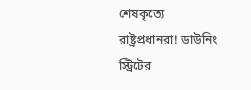শেষকৃত্যে রাষ্ট্রপ্রধানরা! ডাউনিং স্ট্রিটের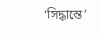‘সিদ্ধান্তে’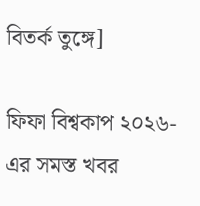বিতর্ক তুঙ্গে]

ফিফা বিশ্বকাপ ২০২৬-এর সমস্ত খবর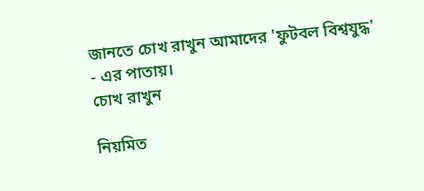জানতে চোখ রাখুন আমাদের 'ফুটবল বিশ্বযুদ্ধ' - এর পাতায়।
চোখ রাখুন

নিয়মিত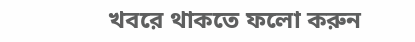খবরে থাকতে ফলো করুন